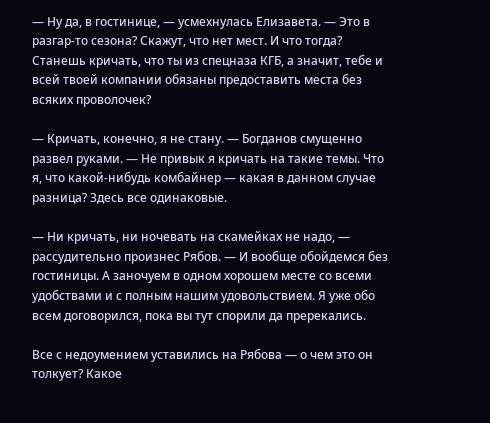— Ну да, в гостинице, — усмехнулась Елизавета. — Это в разгар-то сезона? Скажут, что нет мест. И что тогда? Станешь кричать, что ты из спецназа КГБ, а значит, тебе и всей твоей компании обязаны предоставить места без всяких проволочек?

— Кричать, конечно, я не стану. — Богданов смущенно развел руками. — Не привык я кричать на такие темы. Что я, что какой-нибудь комбайнер — какая в данном случае разница? Здесь все одинаковые.

— Ни кричать, ни ночевать на скамейках не надо, — рассудительно произнес Рябов. — И вообще обойдемся без гостиницы. А заночуем в одном хорошем месте со всеми удобствами и с полным нашим удовольствием. Я уже обо всем договорился, пока вы тут спорили да пререкались.

Все с недоумением уставились на Рябова — о чем это он толкует? Какое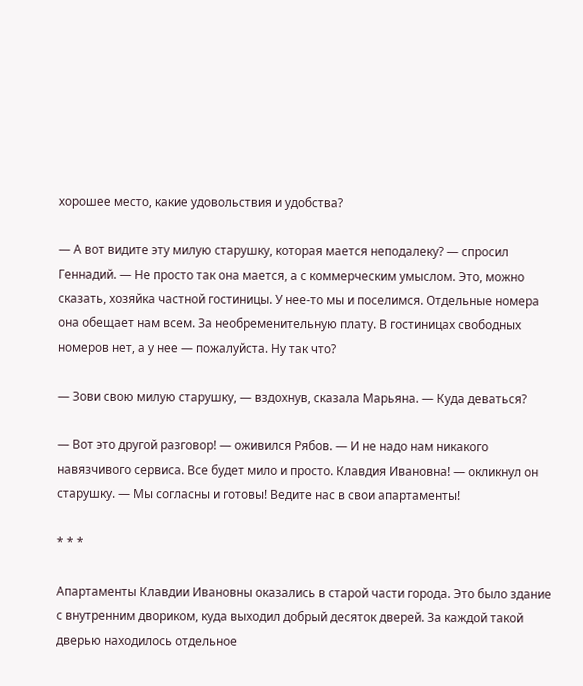хорошее место, какие удовольствия и удобства?

— А вот видите эту милую старушку, которая мается неподалеку? — спросил Геннадий. — Не просто так она мается, а с коммерческим умыслом. Это, можно сказать, хозяйка частной гостиницы. У нее-то мы и поселимся. Отдельные номера она обещает нам всем. За необременительную плату. В гостиницах свободных номеров нет, а у нее — пожалуйста. Ну так что?

— Зови свою милую старушку, — вздохнув, сказала Марьяна. — Куда деваться?

— Вот это другой разговор! — оживился Рябов. — И не надо нам никакого навязчивого сервиса. Все будет мило и просто. Клавдия Ивановна! — окликнул он старушку. — Мы согласны и готовы! Ведите нас в свои апартаменты!

* * *

Апартаменты Клавдии Ивановны оказались в старой части города. Это было здание с внутренним двориком, куда выходил добрый десяток дверей. За каждой такой дверью находилось отдельное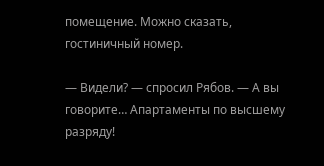помещение. Можно сказать, гостиничный номер.

— Видели? — спросил Рябов. — А вы говорите… Апартаменты по высшему разряду!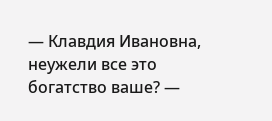— Клавдия Ивановна, неужели все это богатство ваше? —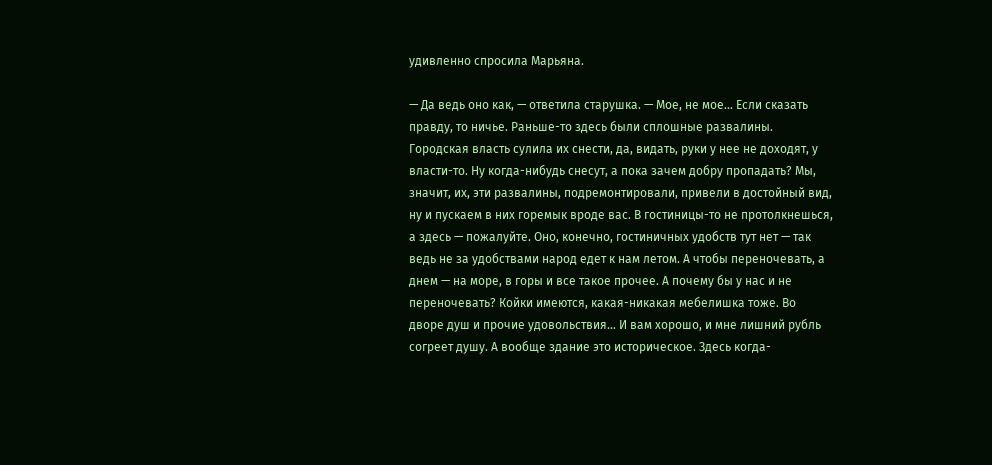удивленно спросила Марьяна.

— Да ведь оно как, — ответила старушка. — Мое, не мое… Если сказать правду, то ничье. Раньше-то здесь были сплошные развалины. Городская власть сулила их снести, да, видать, руки у нее не доходят, у власти-то. Ну когда-нибудь снесут, а пока зачем добру пропадать? Мы, значит, их, эти развалины, подремонтировали, привели в достойный вид, ну и пускаем в них горемык вроде вас. В гостиницы-то не протолкнешься, а здесь — пожалуйте. Оно, конечно, гостиничных удобств тут нет — так ведь не за удобствами народ едет к нам летом. А чтобы переночевать, а днем — на море, в горы и все такое прочее. А почему бы у нас и не переночевать? Койки имеются, какая-никакая мебелишка тоже. Во дворе душ и прочие удовольствия… И вам хорошо, и мне лишний рубль согреет душу. А вообще здание это историческое. Здесь когда-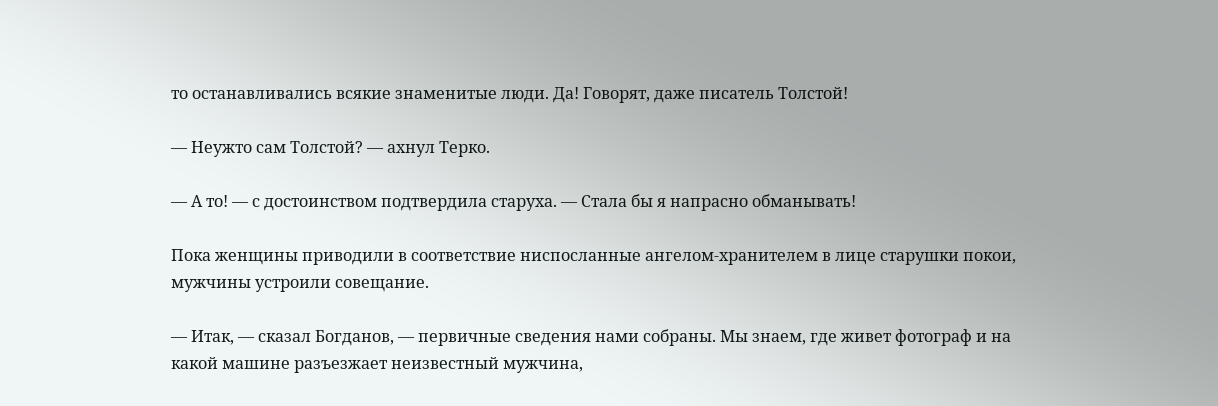то останавливались всякие знаменитые люди. Да! Говорят, даже писатель Толстой!

— Неужто сам Толстой? — ахнул Терко.

— А то! — с достоинством подтвердила старуха. — Стала бы я напрасно обманывать!

Пока женщины приводили в соответствие ниспосланные ангелом-хранителем в лице старушки покои, мужчины устроили совещание.

— Итак, — сказал Богданов, — первичные сведения нами собраны. Мы знаем, где живет фотограф и на какой машине разъезжает неизвестный мужчина,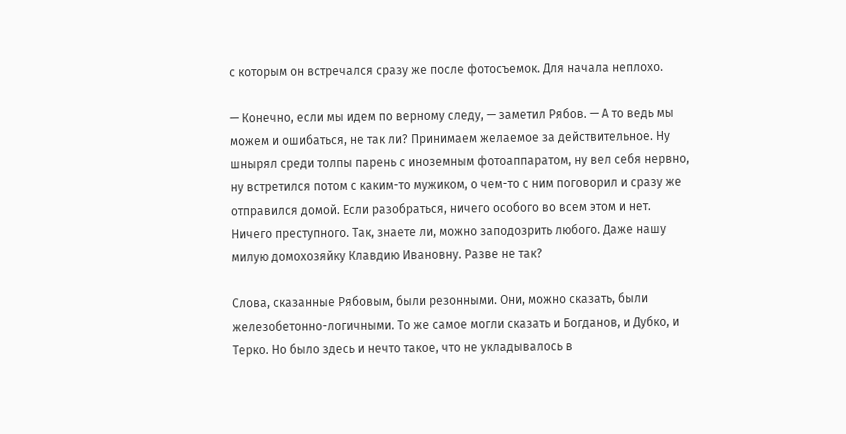с которым он встречался сразу же после фотосъемок. Для начала неплохо.

— Конечно, если мы идем по верному следу, — заметил Рябов. — А то ведь мы можем и ошибаться, не так ли? Принимаем желаемое за действительное. Ну шнырял среди толпы парень с иноземным фотоаппаратом, ну вел себя нервно, ну встретился потом с каким-то мужиком, о чем-то с ним поговорил и сразу же отправился домой. Если разобраться, ничего особого во всем этом и нет. Ничего преступного. Так, знаете ли, можно заподозрить любого. Даже нашу милую домохозяйку Клавдию Ивановну. Разве не так?

Слова, сказанные Рябовым, были резонными. Они, можно сказать, были железобетонно-логичными. То же самое могли сказать и Богданов, и Дубко, и Терко. Но было здесь и нечто такое, что не укладывалось в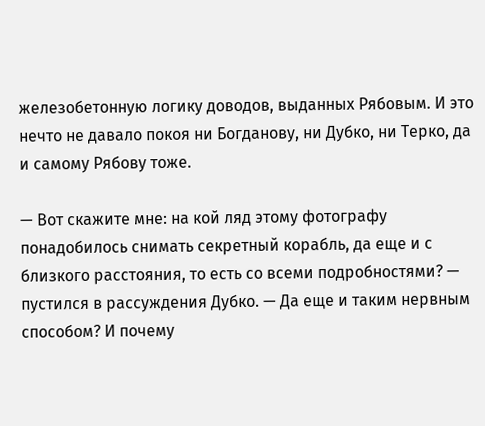железобетонную логику доводов, выданных Рябовым. И это нечто не давало покоя ни Богданову, ни Дубко, ни Терко, да и самому Рябову тоже.

— Вот скажите мне: на кой ляд этому фотографу понадобилось снимать секретный корабль, да еще и с близкого расстояния, то есть со всеми подробностями? — пустился в рассуждения Дубко. — Да еще и таким нервным способом? И почему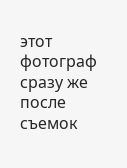этот фотограф сразу же после съемок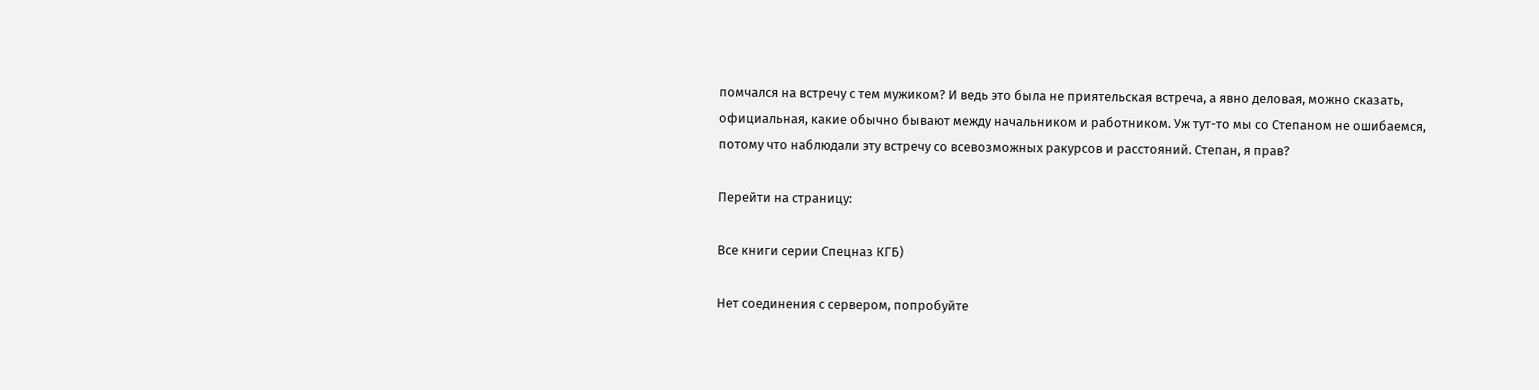помчался на встречу с тем мужиком? И ведь это была не приятельская встреча, а явно деловая, можно сказать, официальная, какие обычно бывают между начальником и работником. Уж тут-то мы со Степаном не ошибаемся, потому что наблюдали эту встречу со всевозможных ракурсов и расстояний. Степан, я прав?

Перейти на страницу:

Все книги серии Спецназ КГБ)

Нет соединения с сервером, попробуйте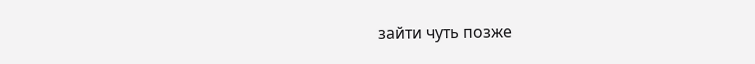зайти чуть позже